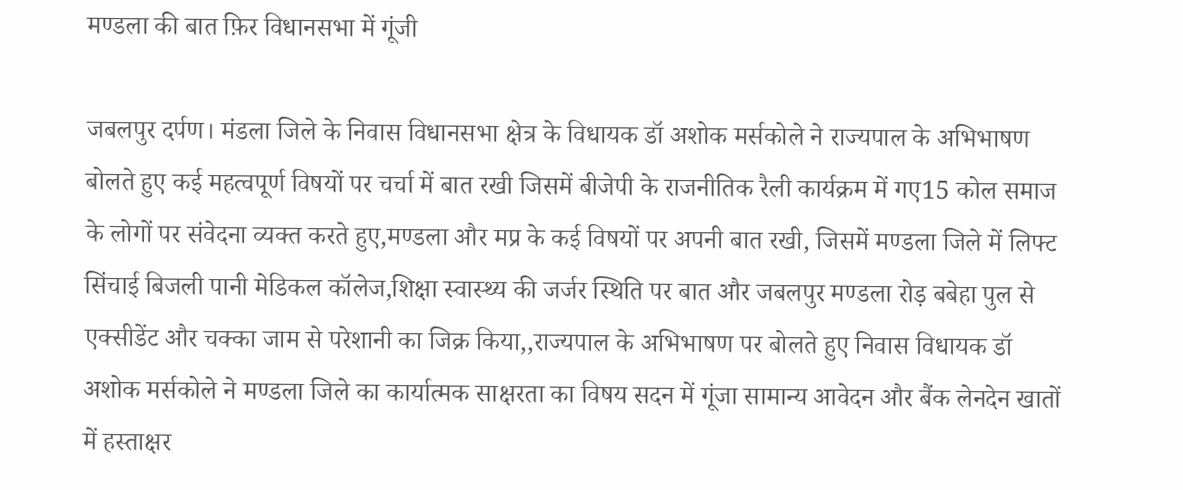मण्डला की बात फ़िर विधानसभा में गूंजी

जबलपुर दर्पण। मंडला जिले के निवास विधानसभा क्षेत्र के विधायक डॉ अशोक मर्सकोले ने राज्यपाल के अभिभाषण बोलते हुए कई महत्वपूर्ण विषयों पर चर्चा में बात रखी जिसमें बीजेपी के राजनीतिक रैली कार्यक्रम में गए15 कोल समाज के लोगों पर संवेदना व्यक्त करते हुए,मण्डला और मप्र के कई विषयों पर अपनी बात रखी, जिसमें मण्डला जिले में लिफ्ट सिंचाई बिजली पानी मेडिकल कॉलेज,शिक्षा स्वास्थ्य की जर्जर स्थिति पर बात और जबलपुर मण्डला रोड़ बबेहा पुल से एक्सीडेंट और चक्का जाम से परेशानी का जिक्र किया,,राज्यपाल के अभिभाषण पर बोलते हुए निवास विधायक डॉ अशोक मर्सकोले ने मण्डला जिले का कार्यात्मक साक्षरता का विषय सदन में गूंजा सामान्य आवेदन और बैंक लेनदेन खातों में हस्ताक्षर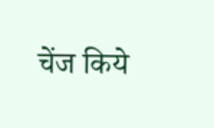चेंज किये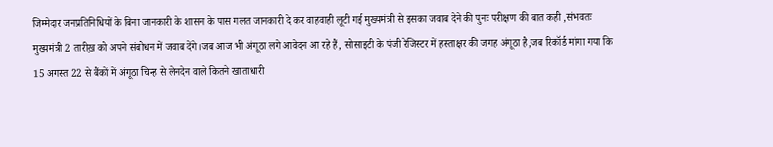जिम्मेदार जनप्रतिनिधियों के बिना जानकारी के शासन के पास गलत जानकारी दे कर वाहवाही लूटी गई मुख्यमंत्री से इसका जवाब देने की पुनः परीक्षण की बात कही ,संभवतः मुख्यमंत्री 2 तारीख़ को अपने संबोधन में जवाब देंगे।जब आज भी अंगूठा लगे आवेदन आ रहे हैं, सोसाइटी के पंजी रेजिस्टर में हस्ताक्षर की जगह अंगूठा है,जब रिकॉर्ड मांगा गया कि 15 अगस्त 22 से बैंकों में अंगूठा चिन्ह से लेनदेन वाले कितने खाताधारी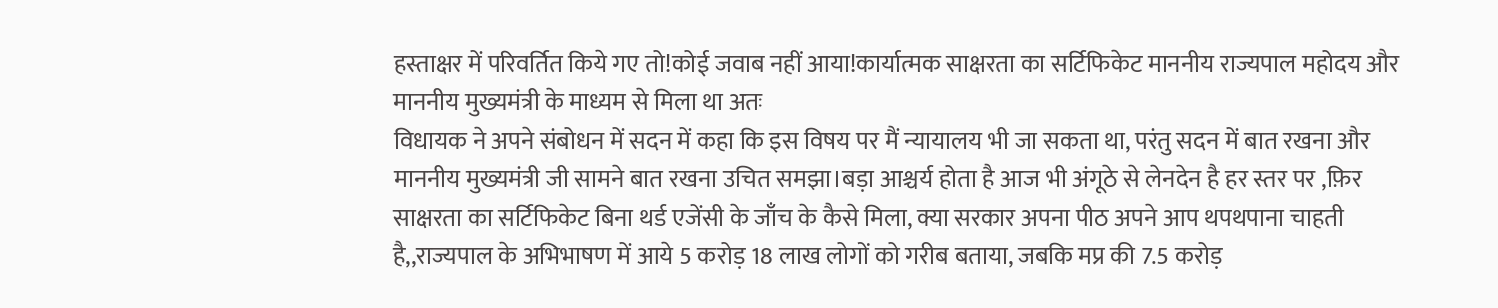हस्ताक्षर में परिवर्तित किये गए तो!कोई जवाब नहीं आया!कार्यात्मक साक्षरता का सर्टिफिकेट माननीय राज्यपाल महोदय और माननीय मुख्यमंत्री के माध्यम से मिला था अतः
विधायक ने अपने संबोधन में सदन में कहा कि इस विषय पर मैं न्यायालय भी जा सकता था, परंतु सदन में बात रखना और माननीय मुख्यमंत्री जी सामने बात रखना उचित समझा।बड़ा आश्चर्य होता है आज भी अंगूठे से लेनदेन है हर स्तर पर ,फ़िर साक्षरता का सर्टिफिकेट बिना थर्ड एजेंसी के जाँच के कैसे मिला, क्या सरकार अपना पीठ अपने आप थपथपाना चाहती है,,राज्यपाल के अभिभाषण में आये 5 करोड़ 18 लाख लोगों को गरीब बताया, जबकि मप्र की 7.5 करोड़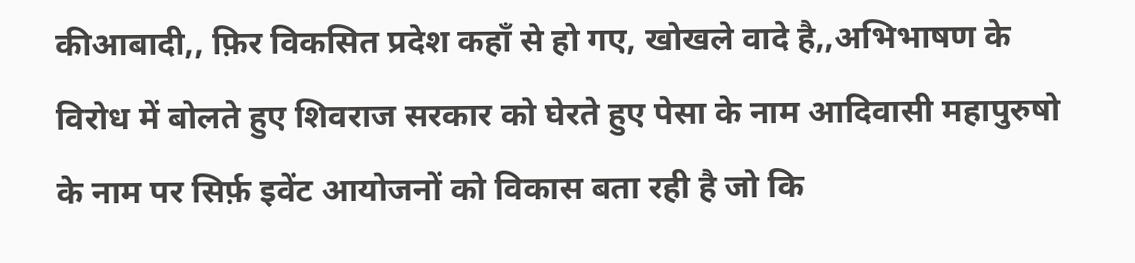कीआबादी,, फ़िर विकसित प्रदेश कहाँ से हो गए, खोखले वादे है,,अभिभाषण के विरोध में बोलते हुए शिवराज सरकार को घेरते हुए पेसा के नाम आदिवासी महापुरुषो के नाम पर सिर्फ़ इवेंट आयोजनों को विकास बता रही है जो कि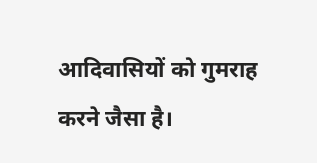आदिवासियों को गुमराह करने जैसा है।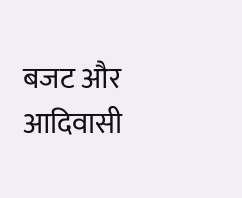बजट और आदिवासी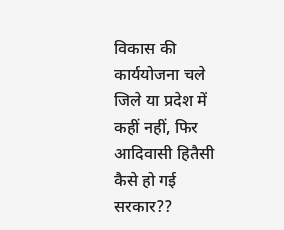विकास की कार्ययोजना चले जिले या प्रदेश में कहीं नहीं, फिर आदिवासी हितैसी कैसे हो गई सरकार??